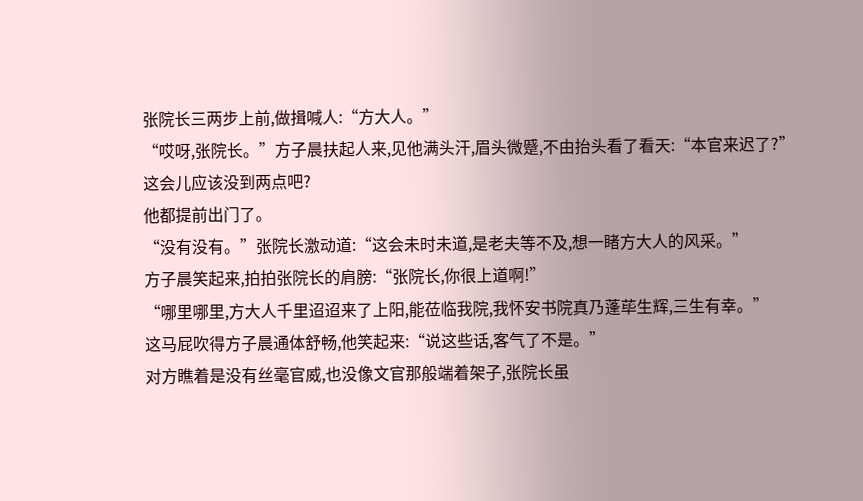张院长三两步上前,做揖喊人:“方大人。”
“哎呀,张院长。”方子晨扶起人来,见他满头汗,眉头微蹙,不由抬头看了看天:“本官来迟了?”
这会儿应该没到两点吧?
他都提前出门了。
“没有没有。”张院长激动道:“这会未时未道,是老夫等不及,想一睹方大人的风采。”
方子晨笑起来,拍拍张院长的肩膀:“张院长,你很上道啊!”
“哪里哪里,方大人千里迢迢来了上阳,能莅临我院,我怀安书院真乃蓬荜生辉,三生有幸。”
这马屁吹得方子晨通体舒畅,他笑起来:“说这些话,客气了不是。”
对方瞧着是没有丝毫官威,也没像文官那般端着架子,张院长虽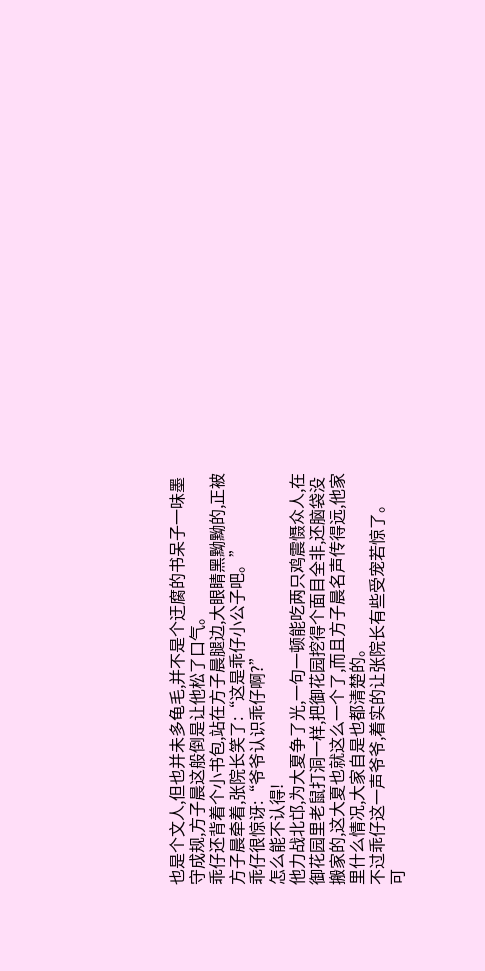也是个文人,但也并未多龟毛,并不是个迂腐的书呆子一味墨守成规,方子晨这般倒是让他松了口气。
乖仔还背着个小书包,站在方子晨腿边,大眼睛黑黝黝的,正被方子晨牵着,张院长笑了:“这是乖仔小公子吧。”
乖仔很惊讶:“爷爷认识乖仔啊?”
怎么能不认得!
他力战北邙,为大夏争了光,一句一顿能吃两只鸡震慑众人,在御花园里老鼠打洞一样,把御花园挖得个面目全非,还脑袋没搬家的,这大夏也就这么一个了,而且方子晨名声传得远,他家里什么情况,大家自是也都清楚的。
不过乖仔这一声爷爷,着实的让张院长有些受宠若惊了。
可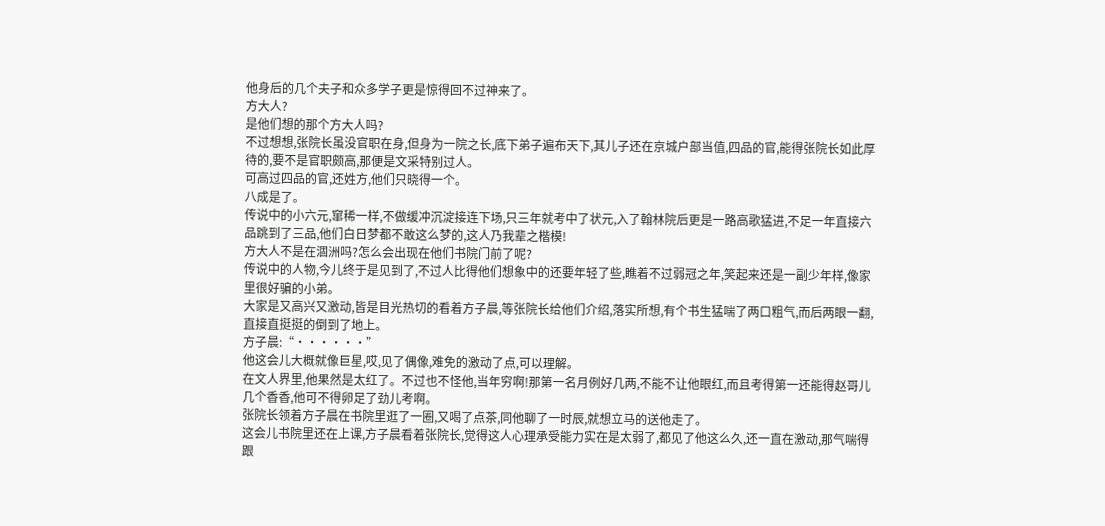他身后的几个夫子和众多学子更是惊得回不过神来了。
方大人?
是他们想的那个方大人吗?
不过想想,张院长虽没官职在身,但身为一院之长,底下弟子遍布天下,其儿子还在京城户部当值,四品的官,能得张院长如此厚待的,要不是官职颇高,那便是文采特别过人。
可高过四品的官,还姓方,他们只晓得一个。
八成是了。
传说中的小六元,窜稀一样,不做缓冲沉淀接连下场,只三年就考中了状元,入了翰林院后更是一路高歌猛进,不足一年直接六品跳到了三品,他们白日梦都不敢这么梦的,这人乃我辈之楷模!
方大人不是在涸洲吗?怎么会出现在他们书院门前了呢?
传说中的人物,今儿终于是见到了,不过人比得他们想象中的还要年轻了些,瞧着不过弱冠之年,笑起来还是一副少年样,像家里很好骗的小弟。
大家是又高兴又激动,皆是目光热切的看着方子晨,等张院长给他们介绍,落实所想,有个书生猛喘了两口粗气,而后两眼一翻,直接直挺挺的倒到了地上。
方子晨:“······”
他这会儿大概就像巨星,哎,见了偶像,难免的激动了点,可以理解。
在文人界里,他果然是太红了。不过也不怪他,当年穷啊!那第一名月例好几两,不能不让他眼红,而且考得第一还能得赵哥儿几个香香,他可不得卵足了劲儿考啊。
张院长领着方子晨在书院里逛了一圈,又喝了点茶,同他聊了一时辰,就想立马的送他走了。
这会儿书院里还在上课,方子晨看着张院长,觉得这人心理承受能力实在是太弱了,都见了他这么久,还一直在激动,那气喘得跟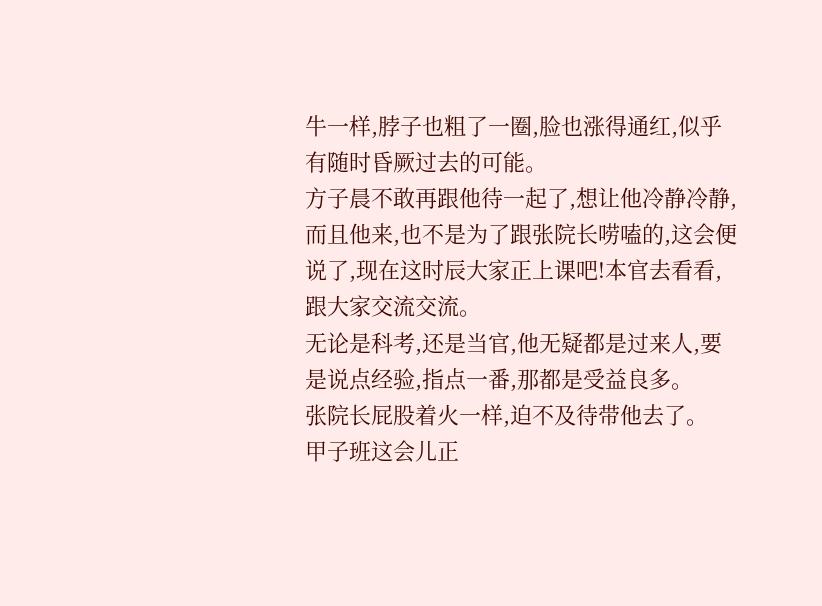牛一样,脖子也粗了一圈,脸也涨得通红,似乎有随时昏厥过去的可能。
方子晨不敢再跟他待一起了,想让他冷静冷静,而且他来,也不是为了跟张院长唠嗑的,这会便说了,现在这时辰大家正上课吧!本官去看看,跟大家交流交流。
无论是科考,还是当官,他无疑都是过来人,要是说点经验,指点一番,那都是受益良多。
张院长屁股着火一样,迫不及待带他去了。
甲子班这会儿正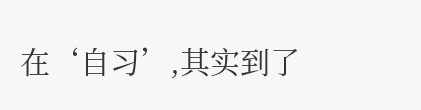在‘自习’,其实到了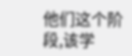他们这个阶段,该学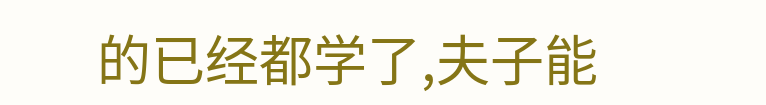的已经都学了,夫子能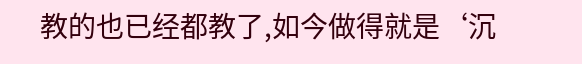教的也已经都教了,如今做得就是‘沉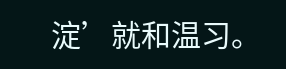淀’就和温习。